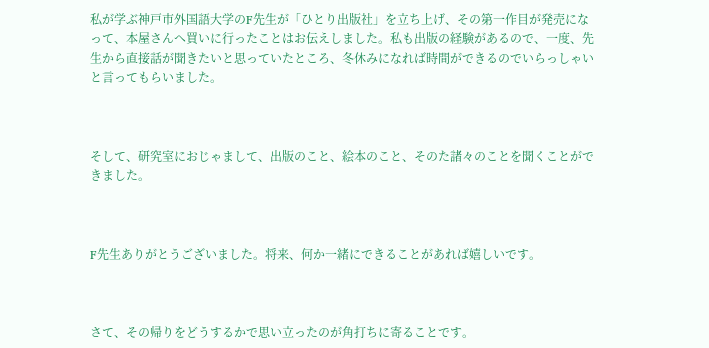私が学ぶ神戸市外国語大学のF先生が「ひとり出版社」を立ち上げ、その第一作目が発売になって、本屋さんへ買いに行ったことはお伝えしました。私も出版の経験があるので、一度、先生から直接話が聞きたいと思っていたところ、冬休みになれば時間ができるのでいらっしゃいと言ってもらいました。



そして、研究室におじゃまして、出版のこと、絵本のこと、そのた諸々のことを聞くことができました。



F先生ありがとうございました。将来、何か一緒にできることがあれば嬉しいです。



さて、その帰りをどうするかで思い立ったのが角打ちに寄ることです。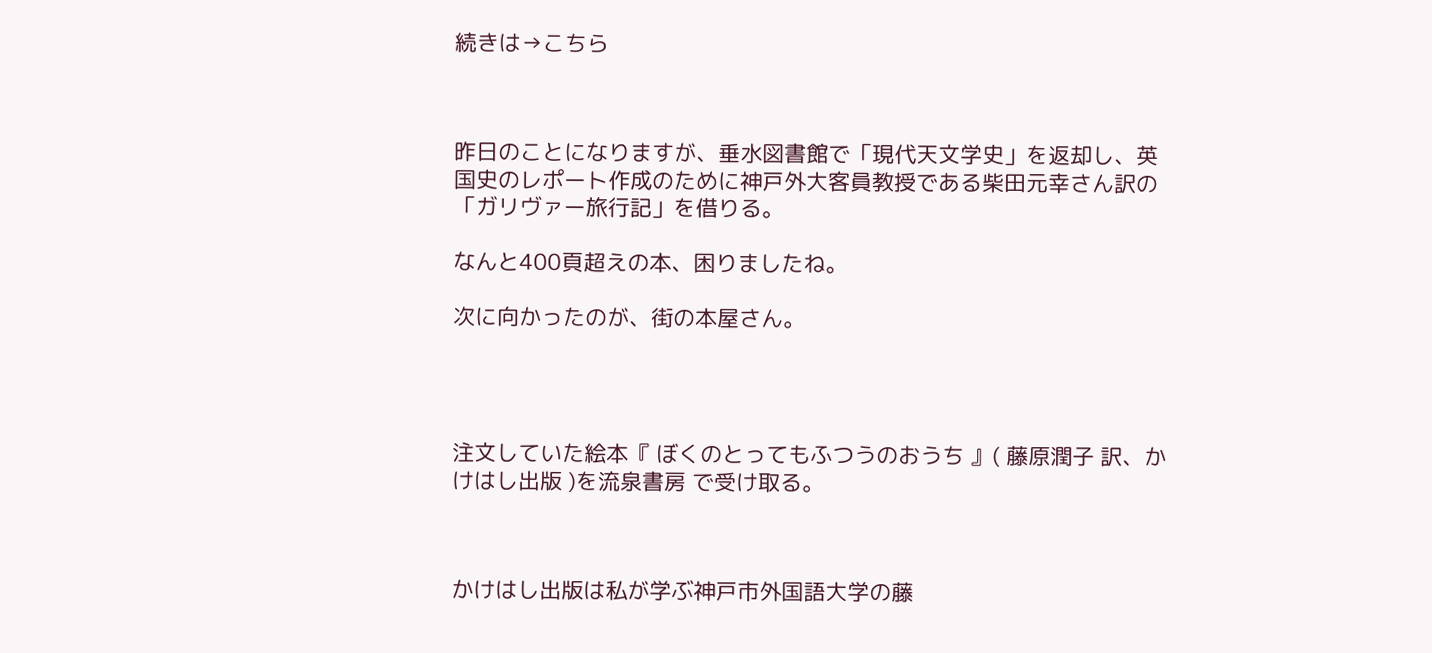続きは→こちら



昨日のことになりますが、垂水図書館で「現代天文学史」を返却し、英国史のレポート作成のために神戸外大客員教授である柴田元幸さん訳の「ガリヴァー旅行記」を借りる。

なんと400頁超えの本、困りましたね。

次に向かったのが、街の本屋さん。




注文していた絵本『 ぼくのとってもふつうのおうち 』( 藤原潤子 訳、かけはし出版 )を流泉書房 で受け取る。



かけはし出版は私が学ぶ神戸市外国語大学の藤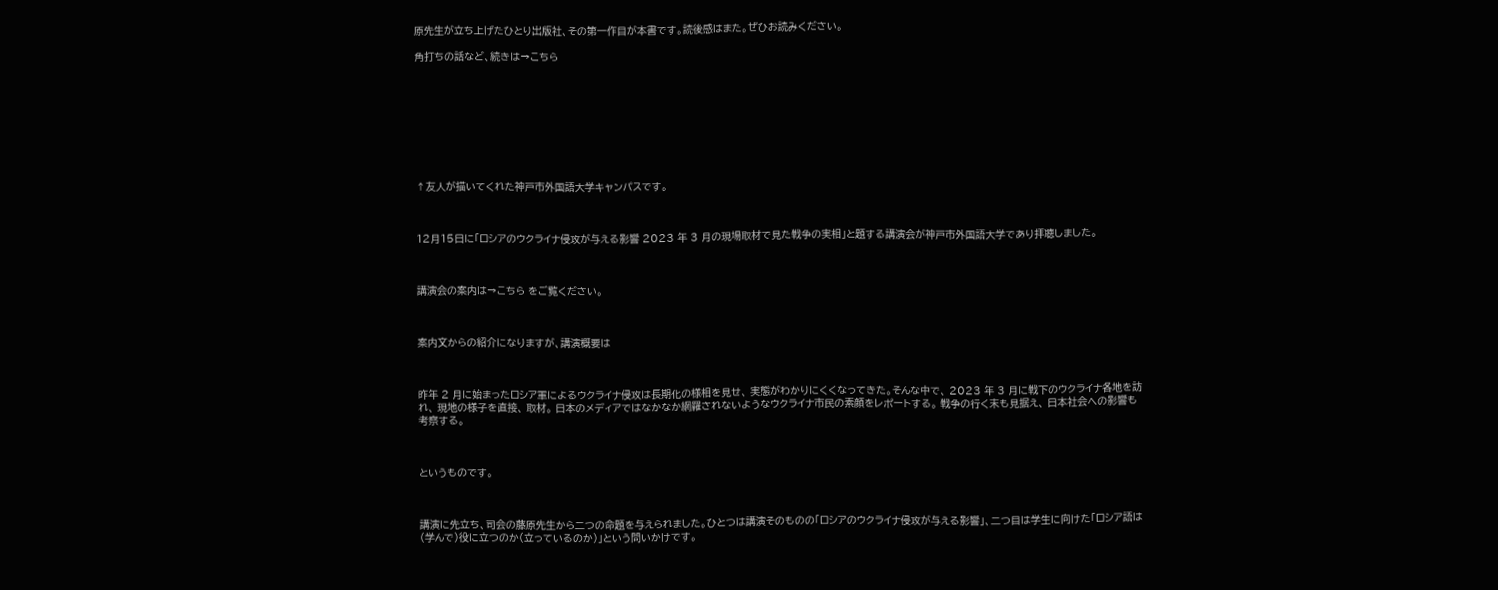原先生が立ち上げたひとり出版社、その第一作目が本書です。読後感はまた。ぜひお読みください。

角打ちの話など、続きは→こちら









↑友人が描いてくれた神戸市外国語大学キャンパスです。



12月15日に「ロシアのウクライナ侵攻が与える影響 2023 年 3 月の現場取材で見た戦争の実相」と題する講演会が神戸市外国語大学であり拝聴しました。



講演会の案内は→こちら をご覧ください。



案内文からの紹介になりますが、講演概要は



昨年 2 月に始まったロシア軍によるウクライナ侵攻は長期化の様相を見せ、 実態がわかりにくくなってきた。そんな中で、 2023 年 3 月に戦下のウクライナ各地を訪れ、 現地の様子を直接、 取材。 日本のメディアではなかなか網羅されないようなウクライナ市民の素顔をレポートする。 戦争の行く末も見据え、 日本社会への影響も考察する。



というものです。



講演に先立ち、司会の藤原先生から二つの命題を与えられました。ひとつは講演そのものの「ロシアのウクライナ侵攻が与える影響」、二つ目は学生に向けた「ロシア語は(学んで)役に立つのか(立っているのか)」という問いかけです。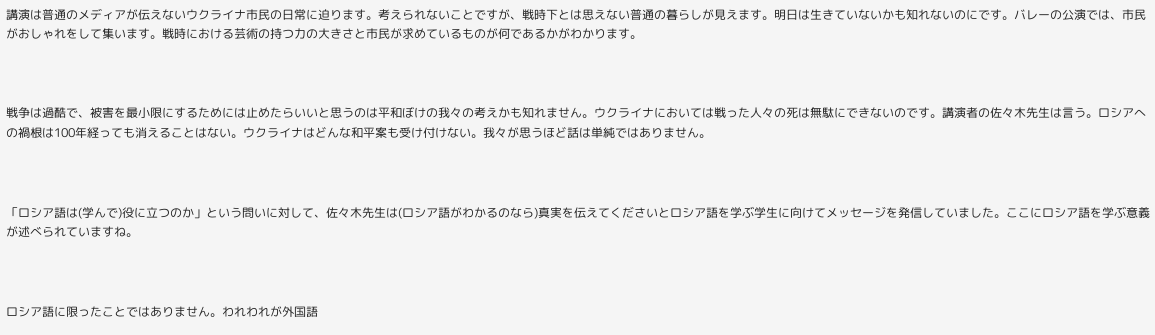講演は普通のメディアが伝えないウクライナ市民の日常に迫ります。考えられないことですが、戦時下とは思えない普通の暮らしが見えます。明日は生きていないかも知れないのにです。バレーの公演では、市民がおしゃれをして集います。戦時における芸術の持つ力の大きさと市民が求めているものが何であるかがわかります。



戦争は過酷で、被害を最小限にするためには止めたらいいと思うのは平和ぼけの我々の考えかも知れません。ウクライナにおいては戦った人々の死は無駄にできないのです。講演者の佐々木先生は言う。ロシアへの禍根は100年経っても消えることはない。ウクライナはどんな和平案も受け付けない。我々が思うほど話は単純ではありません。



「ロシア語は(学んで)役に立つのか」という問いに対して、佐々木先生は(ロシア語がわかるのなら)真実を伝えてくださいとロシア語を学ぶ学生に向けてメッセージを発信していました。ここにロシア語を学ぶ意義が述べられていますね。



ロシア語に限ったことではありません。われわれが外国語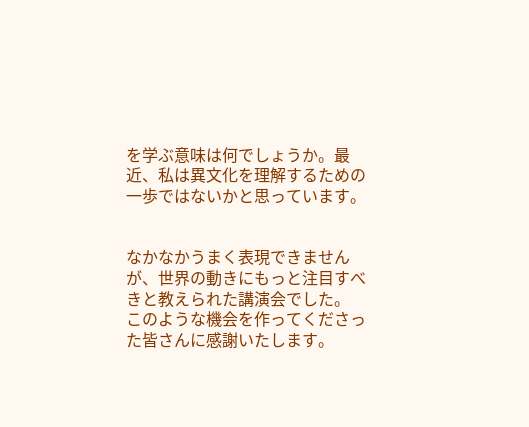を学ぶ意味は何でしょうか。最近、私は異文化を理解するための一歩ではないかと思っています。


なかなかうまく表現できませんが、世界の動きにもっと注目すべきと教えられた講演会でした。
このような機会を作ってくださった皆さんに感謝いたします。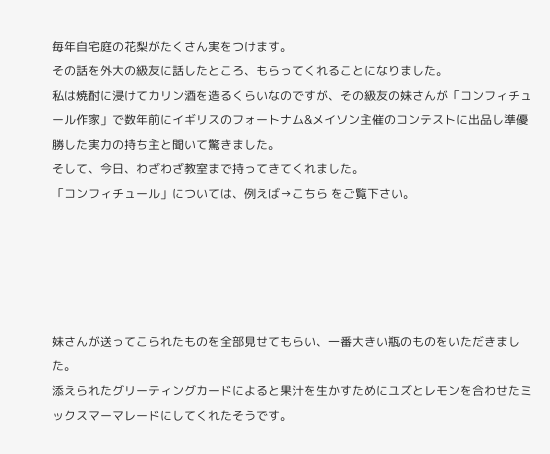毎年自宅庭の花梨がたくさん実をつけます。
その話を外大の級友に話したところ、もらってくれることになりました。
私は焼酎に浸けてカリン酒を造るくらいなのですが、その級友の妹さんが「コンフィチュール作家」で数年前にイギリスのフォートナム&メイソン主催のコンテストに出品し準優勝した実力の持ち主と聞いて驚きました。
そして、今日、わざわざ教室まで持ってきてくれました。
「コンフィチュール」については、例えば→こちら をご覧下さい。





妹さんが送ってこられたものを全部見せてもらい、一番大きい瓶のものをいただきました。
添えられたグリーティングカードによると果汁を生かすためにユズとレモンを合わせたミックスマーマレードにしてくれたそうです。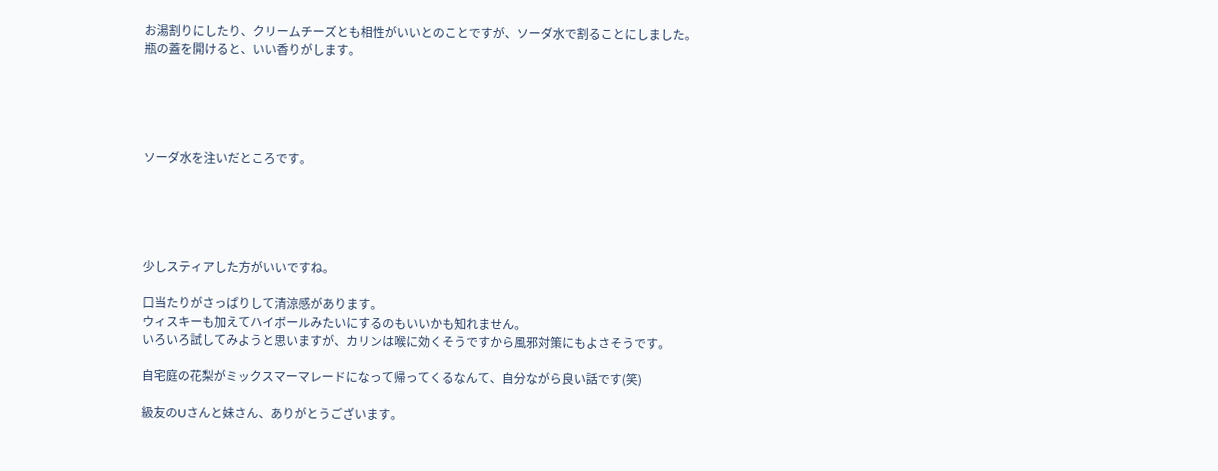お湯割りにしたり、クリームチーズとも相性がいいとのことですが、ソーダ水で割ることにしました。
瓶の蓋を開けると、いい香りがします。





ソーダ水を注いだところです。





少しスティアした方がいいですね。

口当たりがさっぱりして清涼感があります。
ウィスキーも加えてハイボールみたいにするのもいいかも知れません。
いろいろ試してみようと思いますが、カリンは喉に効くそうですから風邪対策にもよさそうです。

自宅庭の花梨がミックスマーマレードになって帰ってくるなんて、自分ながら良い話です(笑)

級友のUさんと妹さん、ありがとうございます。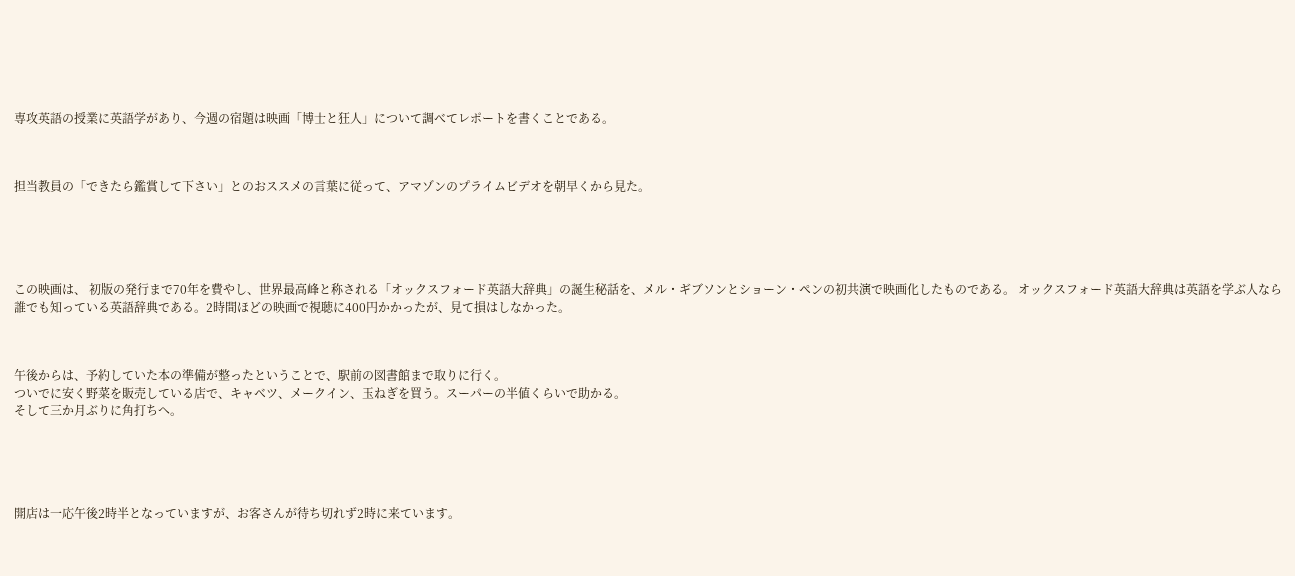専攻英語の授業に英語学があり、今週の宿題は映画「博士と狂人」について調べてレポートを書くことである。



担当教員の「できたら鑑賞して下さい」とのおススメの言葉に従って、アマゾンのプライムビデオを朝早くから見た。





この映画は、 初版の発行まで70年を費やし、世界最高峰と称される「オックスフォード英語大辞典」の誕生秘話を、メル・ギブソンとショーン・ペンの初共演で映画化したものである。 オックスフォード英語大辞典は英語を学ぶ人なら誰でも知っている英語辞典である。2時間ほどの映画で視聴に400円かかったが、見て損はしなかった。



午後からは、予約していた本の準備が整ったということで、駅前の図書館まで取りに行く。
ついでに安く野菜を販売している店で、キャベツ、メークイン、玉ねぎを買う。スーパーの半値くらいで助かる。
そして三か月ぶりに角打ちへ。





開店は一応午後2時半となっていますが、お客さんが待ち切れず2時に来ています。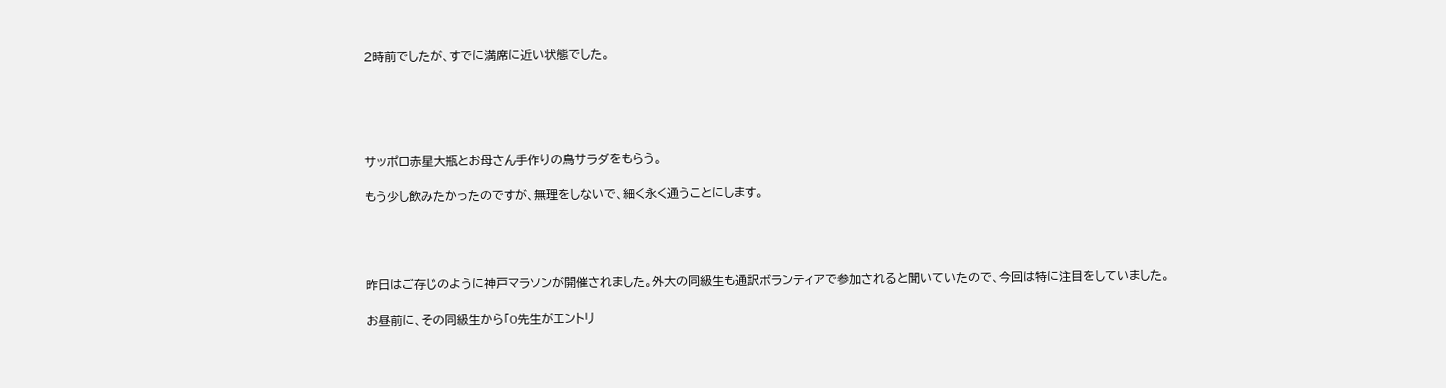2時前でしたが、すでに満席に近い状態でした。





サッポロ赤星大瓶とお母さん手作りの鳥サラダをもらう。

もう少し飲みたかったのですが、無理をしないで、細く永く通うことにします。




昨日はご存じのように神戸マラソンが開催されました。外大の同級生も通訳ボランティアで参加されると聞いていたので、今回は特に注目をしていました。

お昼前に、その同級生から「O先生がエントリ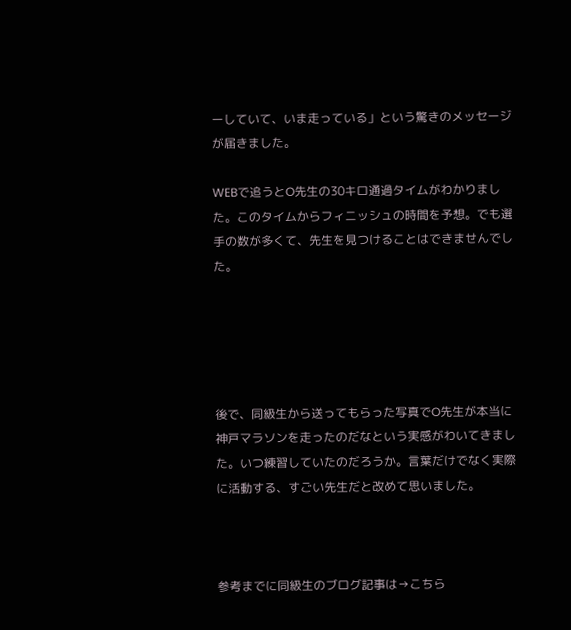ーしていて、いま走っている」という驚きのメッセージが届きました。

WEBで追うとO先生の30キロ通過タイムがわかりました。このタイムからフィニッシュの時間を予想。でも選手の数が多くて、先生を見つけることはできませんでした。





後で、同級生から送ってもらった写真でO先生が本当に神戸マラソンを走ったのだなという実感がわいてきました。いつ練習していたのだろうか。言葉だけでなく実際に活動する、すごい先生だと改めて思いました。



参考までに同級生のブログ記事は→こちら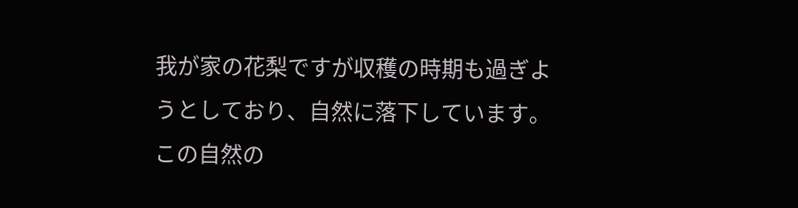我が家の花梨ですが収穫の時期も過ぎようとしており、自然に落下しています。
この自然の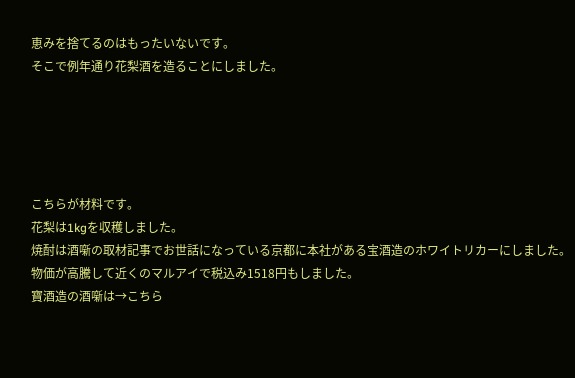恵みを捨てるのはもったいないです。
そこで例年通り花梨酒を造ることにしました。





こちらが材料です。
花梨は1kgを収穫しました。
焼酎は酒噺の取材記事でお世話になっている京都に本社がある宝酒造のホワイトリカーにしました。
物価が高騰して近くのマルアイで税込み1518円もしました。
寶酒造の酒噺は→こちら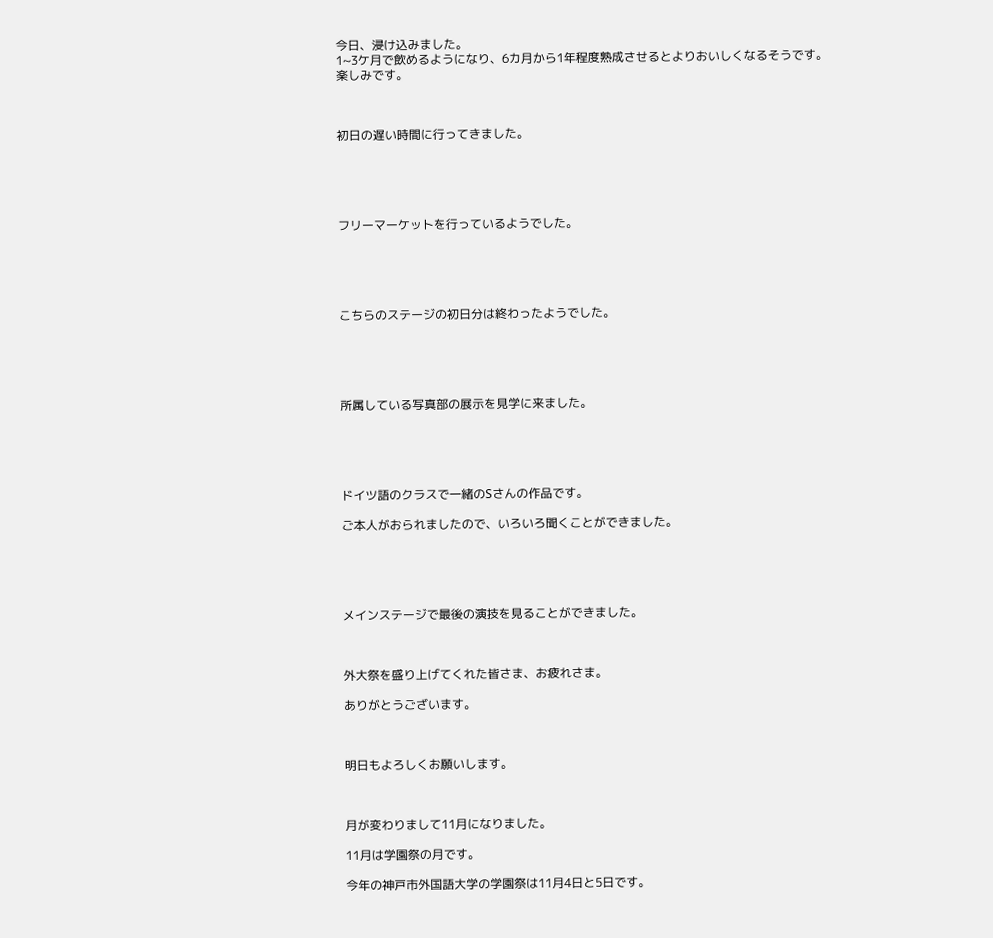今日、浸け込みました。
1~3ケ月で飲めるようになり、6カ月から1年程度熟成させるとよりおいしくなるそうです。
楽しみです。



初日の遅い時間に行ってきました。





フリーマーケットを行っているようでした。





こちらのステージの初日分は終わったようでした。





所属している写真部の展示を見学に来ました。





ドイツ語のクラスで一緒のSさんの作品です。

ご本人がおられましたので、いろいろ聞くことができました。





メインステージで最後の演技を見ることができました。



外大祭を盛り上げてくれた皆さま、お疲れさま。

ありがとうございます。



明日もよろしくお願いします。



月が変わりまして11月になりました。

11月は学園祭の月です。

今年の神戸市外国語大学の学園祭は11月4日と5日です。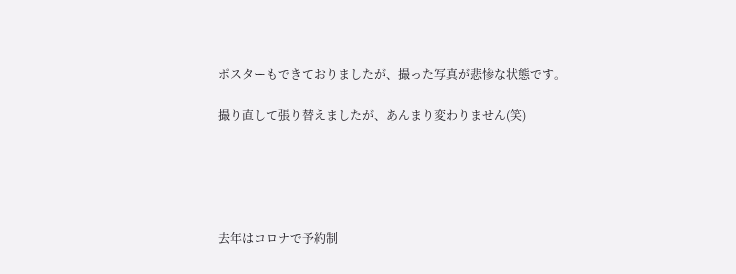ポスターもできておりましたが、撮った写真が悲惨な状態です。

撮り直して張り替えましたが、あんまり変わりません(笑)





去年はコロナで予約制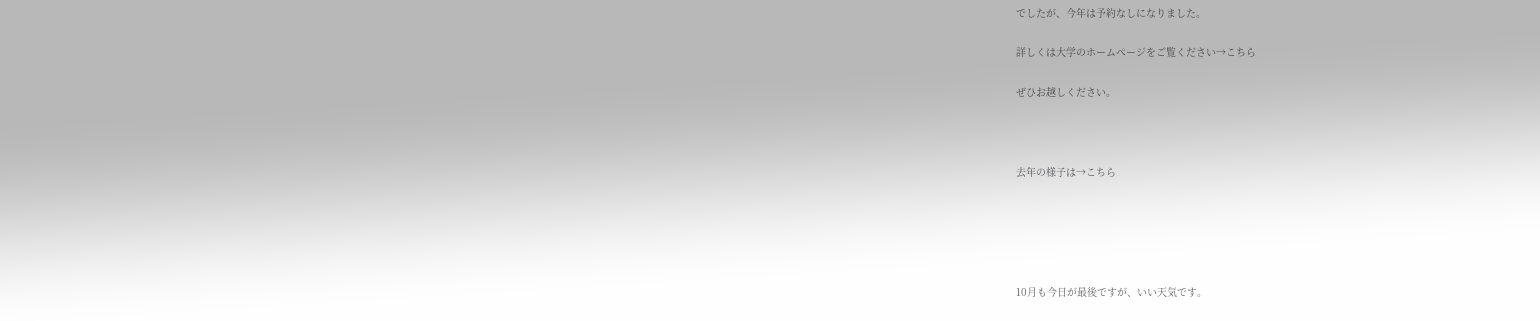でしたが、今年は予約なしになりました。

詳しくは大学のホームページをご覧ください→こちら

ぜひお越しください。



去年の様子は→こちら





10月も今日が最後ですが、いい天気です。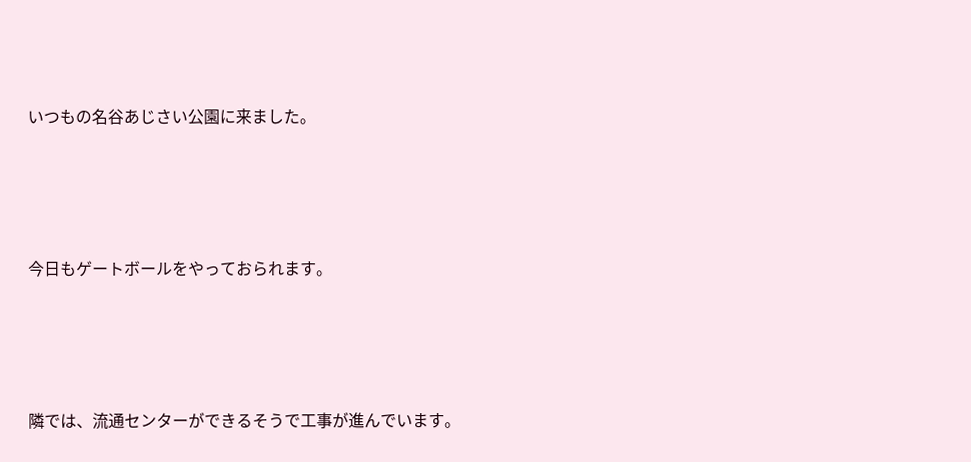いつもの名谷あじさい公園に来ました。





今日もゲートボールをやっておられます。





隣では、流通センターができるそうで工事が進んでいます。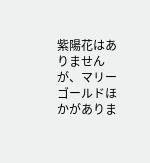紫陽花はありませんが、マリーゴールドほかがありま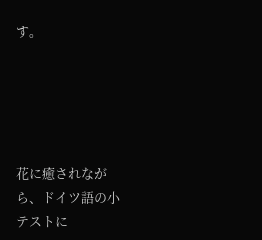す。





花に癒されながら、ドイツ語の小テストに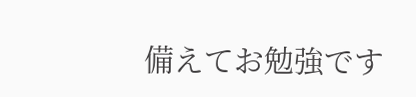備えてお勉強です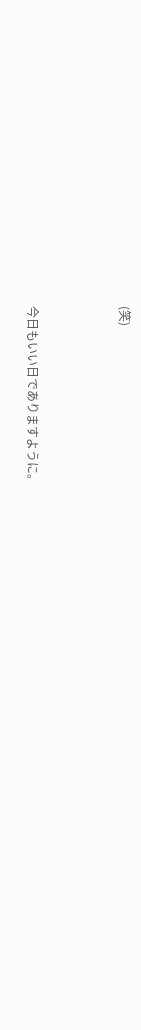(笑)



今日もいい日でありますように。